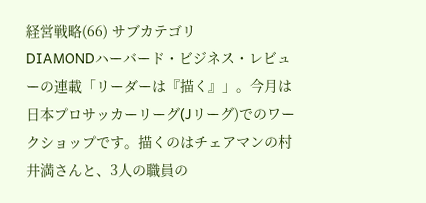経営戦略(66) サブカテゴリ
DIAMONDハーバード・ビジネス・レビューの連載「リーダーは『描く』」。今月は日本プロサッカーリーグ(Jリーグ)でのワークショップです。描くのはチェアマンの村井満さんと、3人の職員の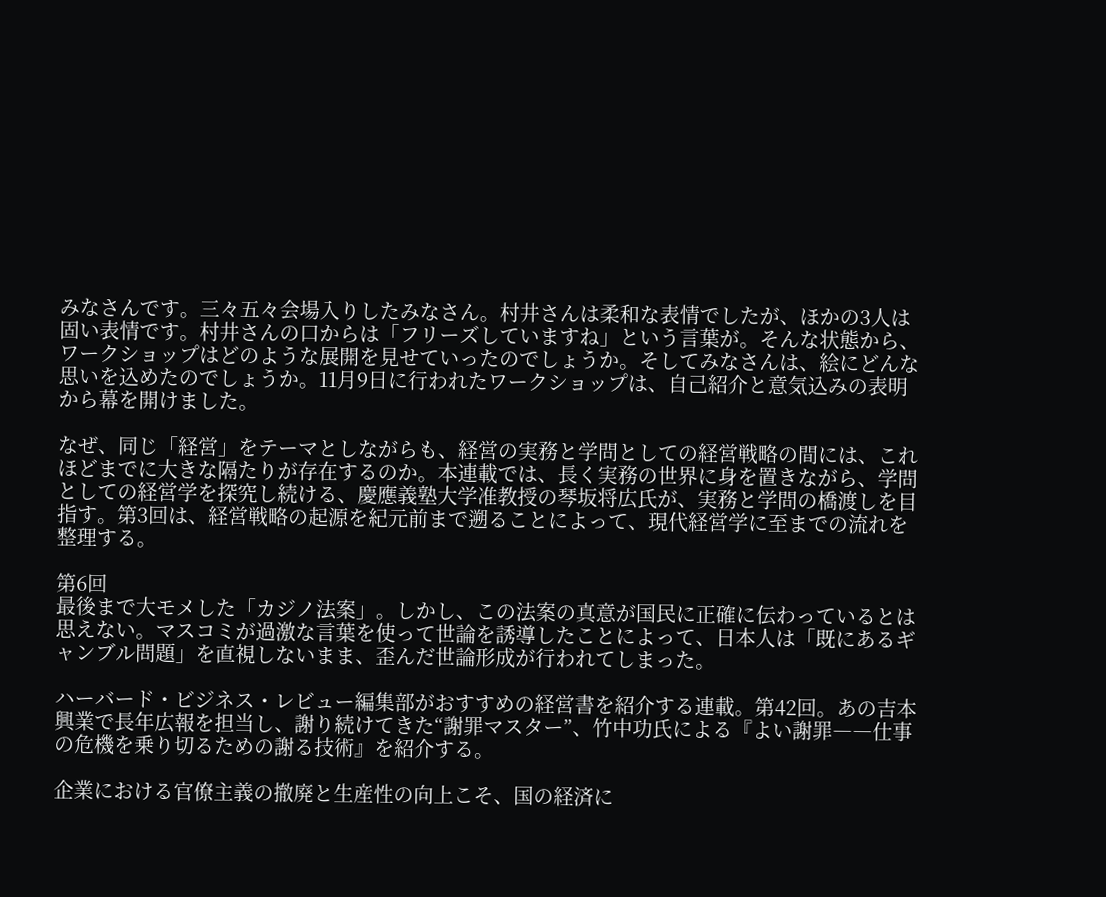みなさんです。三々五々会場入りしたみなさん。村井さんは柔和な表情でしたが、ほかの3人は固い表情です。村井さんの口からは「フリーズしていますね」という言葉が。そんな状態から、ワークショップはどのような展開を見せていったのでしょうか。そしてみなさんは、絵にどんな思いを込めたのでしょうか。11月9日に行われたワークショップは、自己紹介と意気込みの表明から幕を開けました。

なぜ、同じ「経営」をテーマとしながらも、経営の実務と学問としての経営戦略の間には、これほどまでに大きな隔たりが存在するのか。本連載では、長く実務の世界に身を置きながら、学問としての経営学を探究し続ける、慶應義塾大学准教授の琴坂将広氏が、実務と学問の橋渡しを目指す。第3回は、経営戦略の起源を紀元前まで遡ることによって、現代経営学に至までの流れを整理する。

第6回
最後まで大モメした「カジノ法案」。しかし、この法案の真意が国民に正確に伝わっているとは思えない。マスコミが過激な言葉を使って世論を誘導したことによって、日本人は「既にあるギャンブル問題」を直視しないまま、歪んだ世論形成が行われてしまった。

ハーバード・ビジネス・レビュー編集部がおすすめの経営書を紹介する連載。第42回。あの吉本興業で長年広報を担当し、謝り続けてきた“謝罪マスター”、竹中功氏による『よい謝罪――仕事の危機を乗り切るための謝る技術』を紹介する。

企業における官僚主義の撤廃と生産性の向上こそ、国の経済に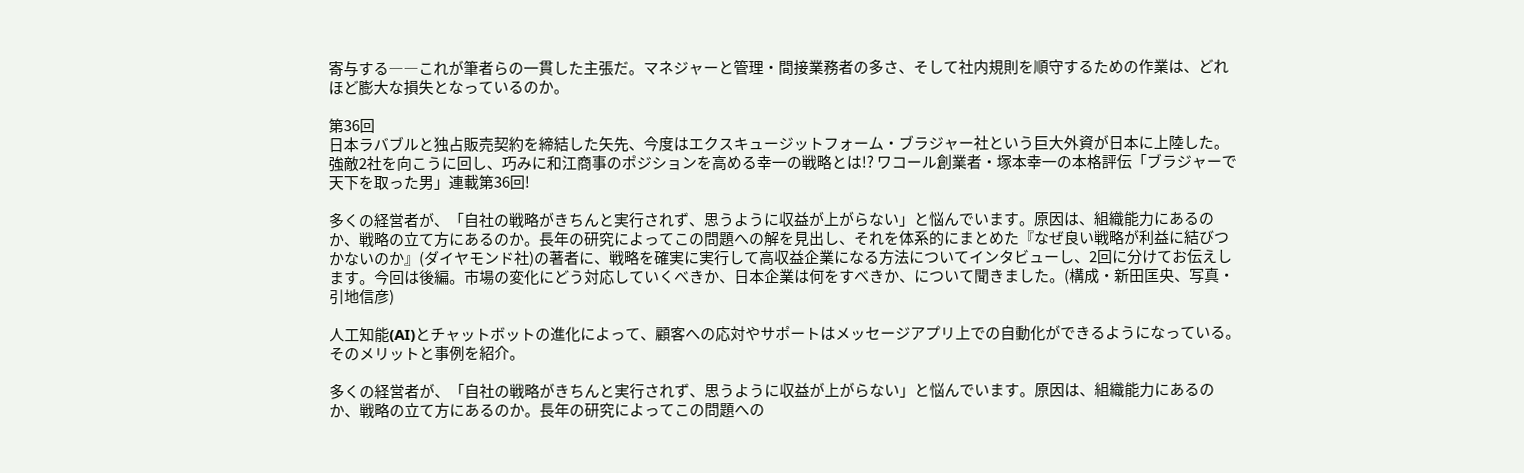寄与する――これが筆者らの一貫した主張だ。マネジャーと管理・間接業務者の多さ、そして社内規則を順守するための作業は、どれほど膨大な損失となっているのか。

第36回
日本ラバブルと独占販売契約を締結した矢先、今度はエクスキュージットフォーム・ブラジャー社という巨大外資が日本に上陸した。強敵2社を向こうに回し、巧みに和江商事のポジションを高める幸一の戦略とは!? ワコール創業者・塚本幸一の本格評伝「ブラジャーで天下を取った男」連載第36回!

多くの経営者が、「自社の戦略がきちんと実行されず、思うように収益が上がらない」と悩んでいます。原因は、組織能力にあるのか、戦略の立て方にあるのか。長年の研究によってこの問題への解を見出し、それを体系的にまとめた『なぜ良い戦略が利益に結びつかないのか』(ダイヤモンド社)の著者に、戦略を確実に実行して高収益企業になる方法についてインタビューし、2回に分けてお伝えします。今回は後編。市場の変化にどう対応していくべきか、日本企業は何をすべきか、について聞きました。(構成・新田匡央、写真・引地信彦)

人工知能(AI)とチャットボットの進化によって、顧客への応対やサポートはメッセージアプリ上での自動化ができるようになっている。そのメリットと事例を紹介。

多くの経営者が、「自社の戦略がきちんと実行されず、思うように収益が上がらない」と悩んでいます。原因は、組織能力にあるのか、戦略の立て方にあるのか。長年の研究によってこの問題への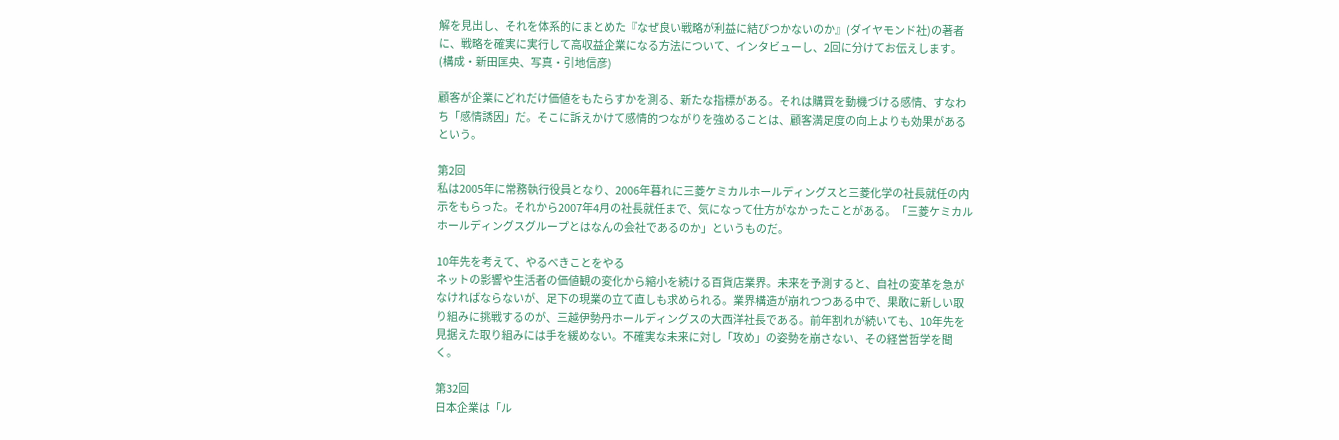解を見出し、それを体系的にまとめた『なぜ良い戦略が利益に結びつかないのか』(ダイヤモンド社)の著者に、戦略を確実に実行して高収益企業になる方法について、インタビューし、2回に分けてお伝えします。(構成・新田匡央、写真・引地信彦)

顧客が企業にどれだけ価値をもたらすかを測る、新たな指標がある。それは購買を動機づける感情、すなわち「感情誘因」だ。そこに訴えかけて感情的つながりを強めることは、顧客満足度の向上よりも効果があるという。

第2回
私は2005年に常務執行役員となり、2006年暮れに三菱ケミカルホールディングスと三菱化学の社長就任の内示をもらった。それから2007年4月の社長就任まで、気になって仕方がなかったことがある。「三菱ケミカルホールディングスグループとはなんの会社であるのか」というものだ。

10年先を考えて、やるべきことをやる
ネットの影響や生活者の価値観の変化から縮小を続ける百貨店業界。未来を予測すると、自社の変革を急がなければならないが、足下の現業の立て直しも求められる。業界構造が崩れつつある中で、果敢に新しい取り組みに挑戦するのが、三越伊勢丹ホールディングスの大西洋社長である。前年割れが続いても、10年先を見据えた取り組みには手を緩めない。不確実な未来に対し「攻め」の姿勢を崩さない、その経営哲学を聞く。

第32回
日本企業は「ル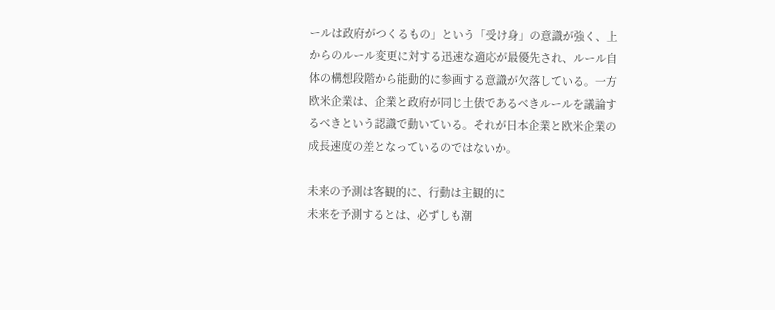ールは政府がつくるもの」という「受け身」の意識が強く、上からのルール変更に対する迅速な適応が最優先され、ルール自体の構想段階から能動的に参画する意識が欠落している。一方欧米企業は、企業と政府が同じ土俵であるべきルールを議論するべきという認識で動いている。それが日本企業と欧米企業の成長速度の差となっているのではないか。

未来の予測は客観的に、行動は主観的に
未来を予測するとは、必ずしも潮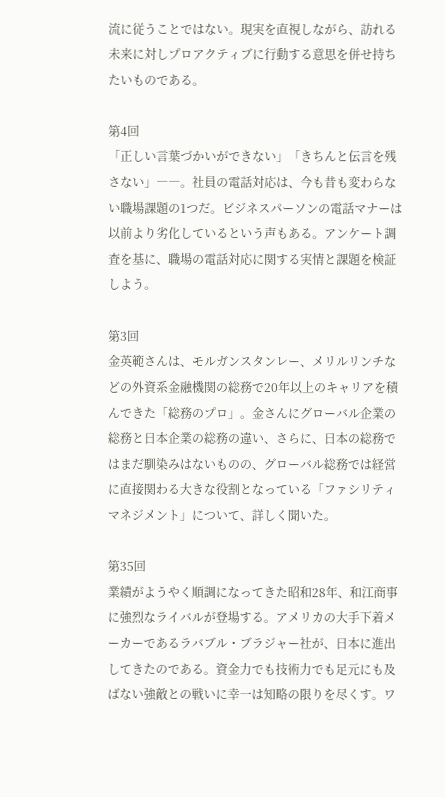流に従うことではない。現実を直視しながら、訪れる未来に対しプロアクティブに行動する意思を併せ持ちたいものである。

第4回
「正しい言葉づかいができない」「きちんと伝言を残さない」――。社員の電話対応は、今も昔も変わらない職場課題の1つだ。ビジネスパーソンの電話マナーは以前より劣化しているという声もある。アンケート調査を基に、職場の電話対応に関する実情と課題を検証しよう。

第3回
金英範さんは、モルガンスタンレー、メリルリンチなどの外資系金融機関の総務で20年以上のキャリアを積んできた「総務のプロ」。金さんにグローバル企業の総務と日本企業の総務の違い、さらに、日本の総務ではまだ馴染みはないものの、グローバル総務では経営に直接関わる大きな役割となっている「ファシリティマネジメント」について、詳しく聞いた。

第35回
業績がようやく順調になってきた昭和28年、和江商事に強烈なライバルが登場する。アメリカの大手下着メーカーであるラバブル・ブラジャー社が、日本に進出してきたのである。資金力でも技術力でも足元にも及ばない強敵との戦いに幸一は知略の限りを尽くす。ワ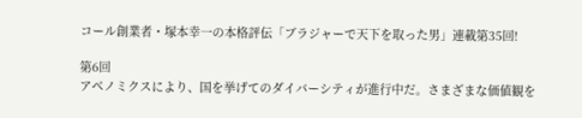コール創業者・塚本幸一の本格評伝「ブラジャーで天下を取った男」連載第35回!

第6回
アベノミクスにより、国を挙げてのダイバーシティが進行中だ。さまざまな価値観を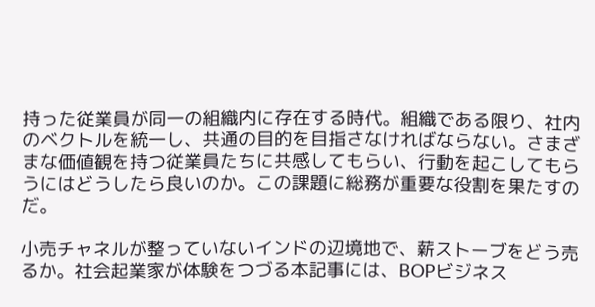持った従業員が同一の組織内に存在する時代。組織である限り、社内のベクトルを統一し、共通の目的を目指さなければならない。さまざまな価値観を持つ従業員たちに共感してもらい、行動を起こしてもらうにはどうしたら良いのか。この課題に総務が重要な役割を果たすのだ。

小売チャネルが整っていないインドの辺境地で、薪ストーブをどう売るか。社会起業家が体験をつづる本記事には、BOPビジネス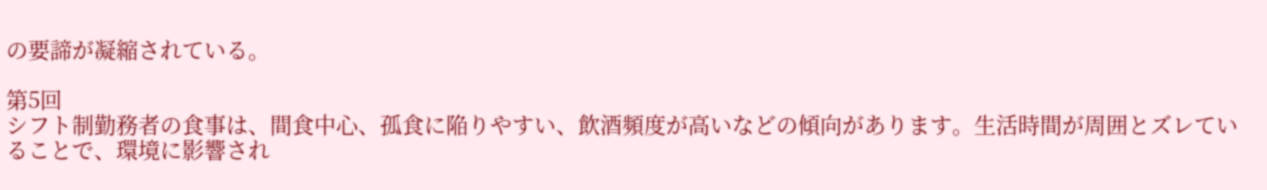の要諦が凝縮されている。

第5回
シフト制勤務者の食事は、間食中心、孤食に陥りやすい、飲酒頻度が高いなどの傾向があります。生活時間が周囲とズレていることで、環境に影響され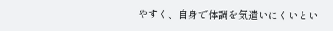やすく、自身で体調を気遣いにくいとい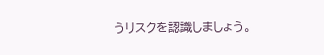うリスクを認識しましょう。